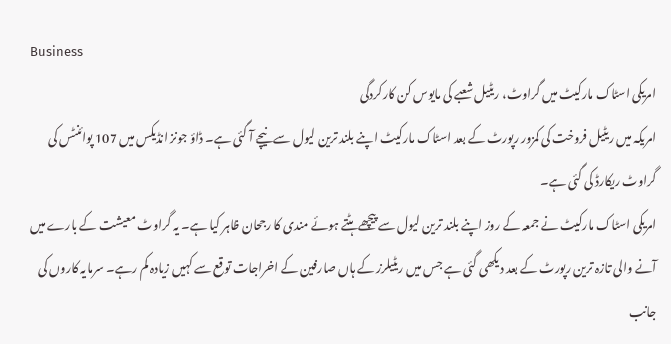Business
امریکی اسٹاک مارکیٹ میں گراوٹ، ریٹیل شعبے کی مایوس کن کارکردگی
امریکہ میں ریٹیل فروخت کی کمزور رپورٹ کے بعد اسٹاک مارکیٹ اپنے بلند ترین لیول سے نیچے آ گئی ہے۔ ڈاؤ جونز انڈیکس میں 107 پوائنٹس کی گراوٹ ریکارڈ کی گئی ہے۔
امریکی اسٹاک مارکیٹ نے جمعہ کے روز اپنے بلند ترین لیول سے پیچھے ہٹتے ہوئے مندی کا رجحان ظاہر کیا ہے۔ یہ گراوٹ معیشت کے بارے میں آنے والی تازہ ترین رپورٹ کے بعد دیکھی گئی ہے جس میں ریٹیلرز کے ہاں صارفین کے اخراجات توقع سے کہیں زیادہ کم رہے۔ سرمایہ کاروں کی جانب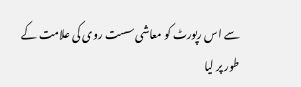سے اس رپورٹ کو معاشی سست روی کی علامت کے طور پر لیا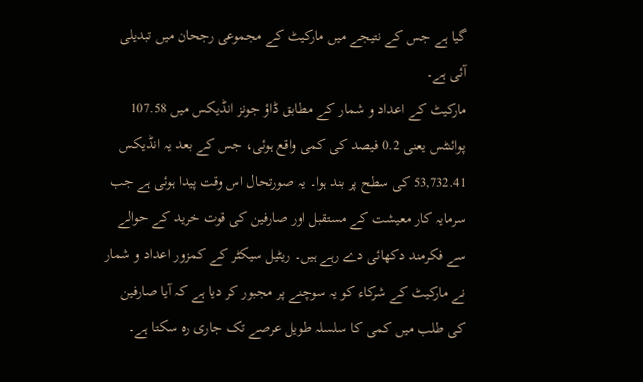گیا ہے جس کے نتیجے میں مارکیٹ کے مجموعی رجحان میں تبدیلی آئی ہے۔
مارکیٹ کے اعداد و شمار کے مطابق ڈاؤ جونز انڈیکس میں 107.58 پوائنٹس یعنی 0.2 فیصد کی کمی واقع ہوئی، جس کے بعد یہ انڈیکس 53,732.41 کی سطح پر بند ہوا۔ یہ صورتحال اس وقت پیدا ہوئی ہے جب سرمایہ کار معیشت کے مستقبل اور صارفین کی قوت خرید کے حوالے سے فکرمند دکھائی دے رہے ہیں۔ ریٹیل سیکٹر کے کمزور اعداد و شمار نے مارکیٹ کے شرکاء کو یہ سوچنے پر مجبور کر دیا ہے کہ آیا صارفین کی طلب میں کمی کا سلسلہ طویل عرصے تک جاری رہ سکتا ہے۔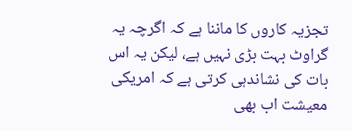تجزیہ کاروں کا ماننا ہے کہ اگرچہ یہ گراوٹ بہت بڑی نہیں ہے، لیکن یہ اس بات کی نشاندہی کرتی ہے کہ امریکی معیشت اب بھی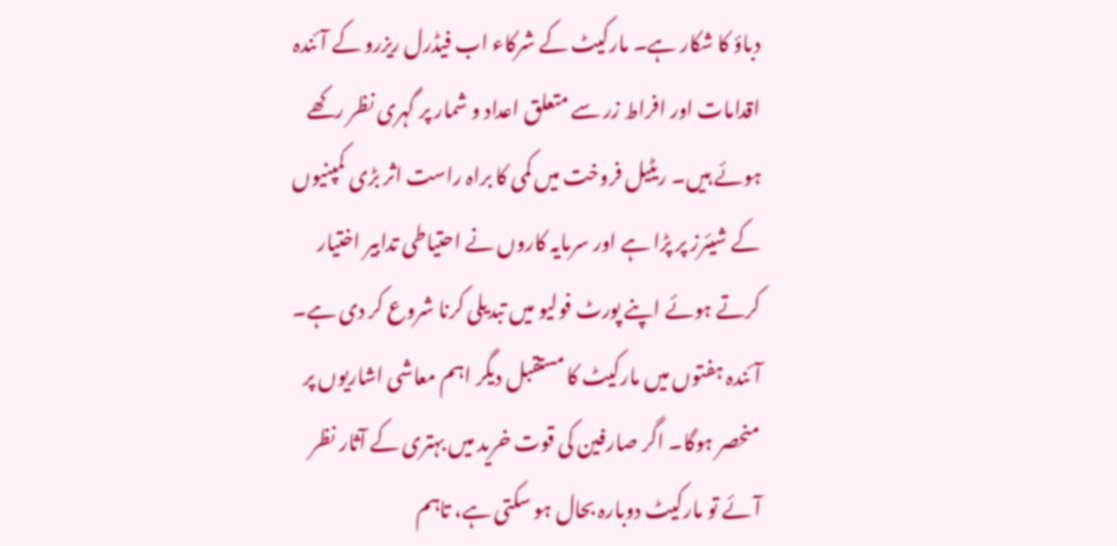دباؤ کا شکار ہے۔ مارکیٹ کے شرکاء اب فیڈرل ریزرو کے آئندہ اقدامات اور افراط زر سے متعلق اعداد و شمار پر گہری نظر رکھے ہوئے ہیں۔ ریٹیل فروخت میں کمی کا براہ راست اثر بڑی کمپنیوں کے شیئرز پر پڑا ہے اور سرمایہ کاروں نے احتیاطی تدابیر اختیار کرتے ہوئے اپنے پورٹ فولیو میں تبدیلی کرنا شروع کر دی ہے۔
آئندہ ہفتوں میں مارکیٹ کا مستقبل دیگر اہم معاشی اشاریوں پر منحصر ہوگا۔ اگر صارفین کی قوت خرید میں بہتری کے آثار نظر آئے تو مارکیٹ دوبارہ بحال ہو سکتی ہے، تاہم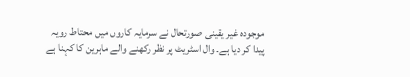موجودہ غیر یقینی صورتحال نے سرمایہ کاروں میں محتاط رویہ پیدا کر دیا ہے۔ وال اسٹریٹ پر نظر رکھنے والے ماہرین کا کہنا ہے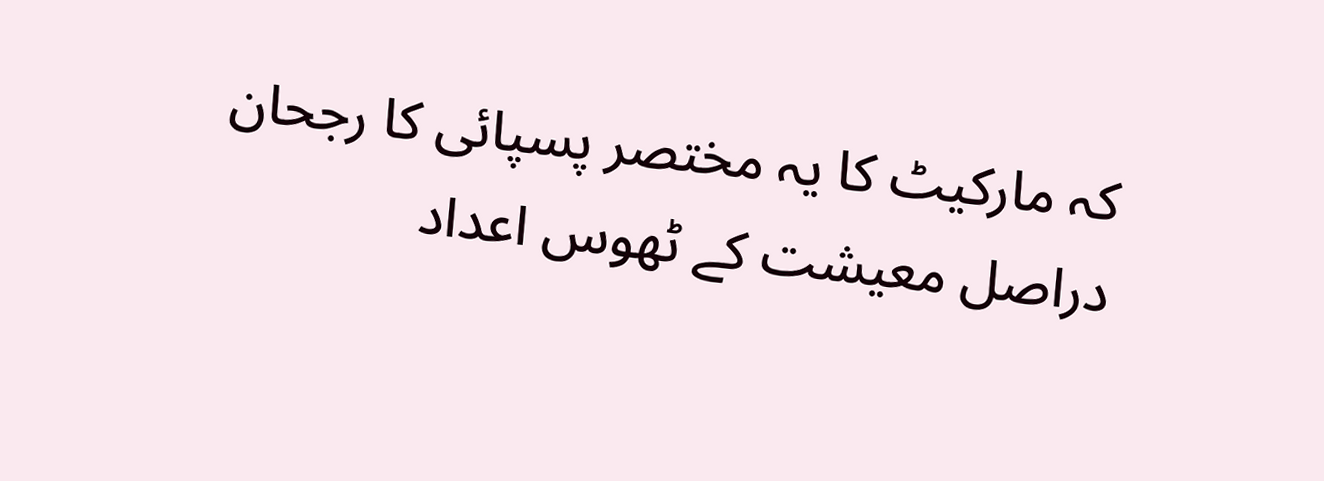کہ مارکیٹ کا یہ مختصر پسپائی کا رجحان دراصل معیشت کے ٹھوس اعداد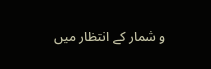و شمار کے انتظار میں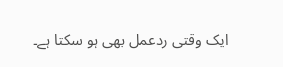ایک وقتی ردعمل بھی ہو سکتا ہے۔